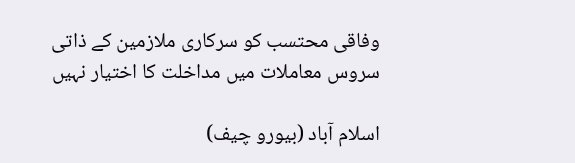وفاقی محتسب کو سرکاری ملازمین کے ذاتی سروس معاملات میں مداخلت کا اختیار نہیں

اسلام آباد (بیورو چیف)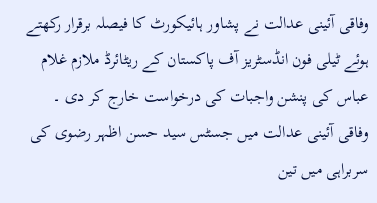وفاقی آئینی عدالت نے پشاور ہائیکورٹ کا فیصلہ برقرار رکھتے ہوئے ٹیلی فون انڈسٹریز آف پاکستان کے ریٹائرڈ ملازم غلام عباس کی پنشن واجبات کی درخواست خارج کر دی ۔ وفاقی آئینی عدالت میں جسٹس سید حسن اظہر رضوی کی سربراہی میں تین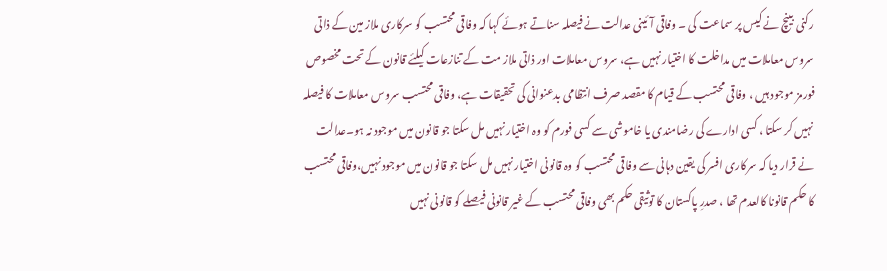رکنی بینچ نے کیس پر سماعت کی ۔ وفاقی آئینی عدالت نے فیصلہ سناتے ہوئے کہا کہ وفاقی محتسب کو سرکاری ملاز مین کے ذاتی سروس معاملات میں مداخلت کا اختیار نہیں ہے، سروس معاملات اور ذاتی ملاز مت کے تنازعات کیلئے قانون کے تحت مخصوص فورمز موجود ہیں ، وفاقی محتسب کے قیام کا مقصد صرف انتظامی بدعنوانی کی تحقیقات ہے، وفاقی محتسب سروس معاملات کا فیصلہ نہیں کر سکتا ، کسی ادارے کی رضامندی یا خاموشی سے کسی فورم کو وہ اختیار نہیں مل سکتا جو قانون میں موجود نہ ہو۔عدالت نے قرار دیا کہ سرکاری افسر کی یقین دہانی سے وفاقی محتسب کو وہ قانونی اختیار نہیں مل سکتا جو قانون میں موجود نہیں،وفاقی محتسب کا حکم قانونا کالعدم تھا ، صدرِ پاکستان کا توثیقی حکم بھی وفاقی محتسب کے غیر قانونی فیصلے کو قانونی نہیں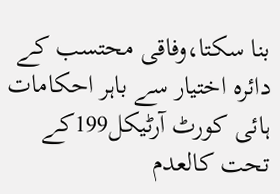بنا سکتا،وفاقی محتسب کے دائرہ اختیار سے باہر احکامات ہائی کورٹ آرٹیکل199کے تحت کالعدم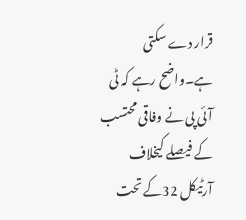قرار دے سکتی ہے۔واضح رہے کہ ٹی آئی پی نے وفاقی محتسب کے فیصلے کیخلاف آرٹیکل 32کے تحت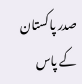صدر پاکستان کے پاس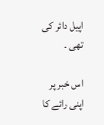اپیل دائر کی تھی ۔

اس خبر پر اپنی رائے کا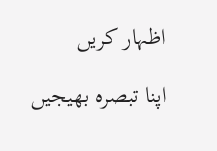اظہار کریں

اپنا تبصرہ بھیجیں